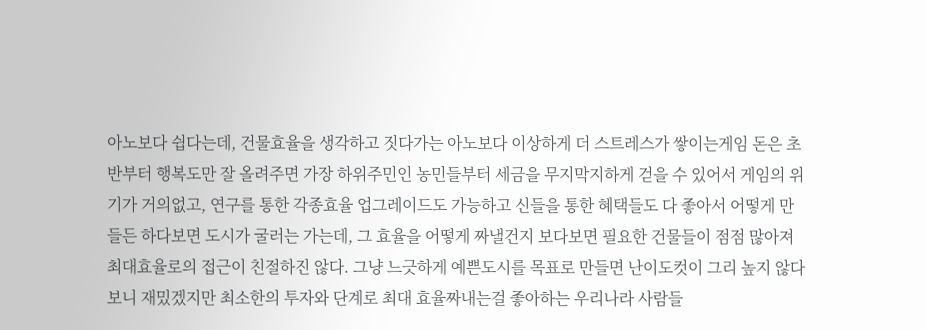아노보다 쉽다는데, 건물효율을 생각하고 짓다가는 아노보다 이상하게 더 스트레스가 쌓이는게임 돈은 초반부터 행복도만 잘 올려주면 가장 하위주민인 농민들부터 세금을 무지막지하게 걷을 수 있어서 게임의 위기가 거의없고, 연구를 통한 각종효율 업그레이드도 가능하고 신들을 통한 혜택들도 다 좋아서 어떻게 만들든 하다보면 도시가 굴러는 가는데, 그 효율을 어떻게 짜낼건지 보다보면 필요한 건물들이 점점 많아져 최대효율로의 접근이 친절하진 않다. 그냥 느긋하게 예쁜도시를 목표로 만들면 난이도컷이 그리 높지 않다보니 재밌겠지만 최소한의 투자와 단계로 최대 효율짜내는걸 좋아하는 우리나라 사람들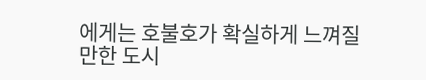에게는 호불호가 확실하게 느껴질만한 도시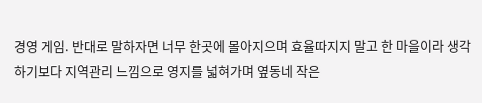경영 게임. 반대로 말하자면 너무 한곳에 몰아지으며 효율따지지 말고 한 마을이라 생각하기보다 지역관리 느낌으로 영지를 넓혀가며 옆동네 작은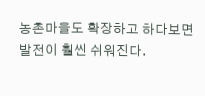농촌마을도 확장하고 하다보면 발전이 훨씬 쉬워진다.